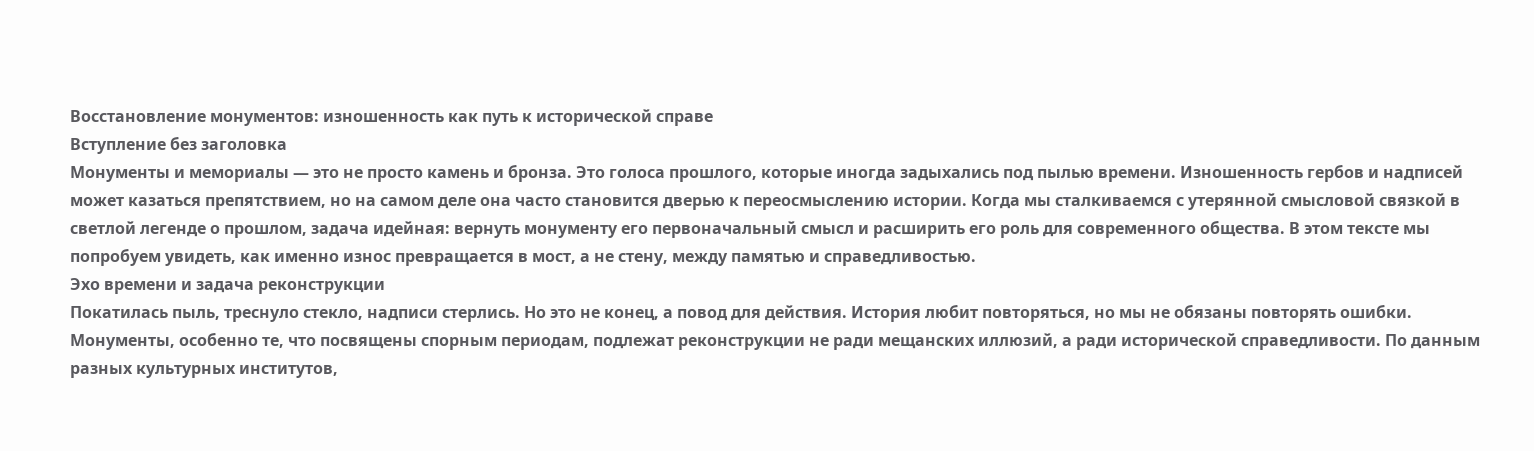Восстановление монументов: изношенность как путь к исторической справе
Вступление без заголовка
Монументы и мемориалы — это не просто камень и бронза. Это голоса прошлого, которые иногда задыхались под пылью времени. Изношенность гербов и надписей может казаться препятствием, но на самом деле она часто становится дверью к переосмыслению истории. Когда мы сталкиваемся с утерянной смысловой связкой в светлой легенде о прошлом, задача идейная: вернуть монументу его первоначальный смысл и расширить его роль для современного общества. В этом тексте мы попробуем увидеть, как именно износ превращается в мост, а не стену, между памятью и справедливостью.
Эхо времени и задача реконструкции
Покатилась пыль, треснуло стекло, надписи стерлись. Но это не конец, а повод для действия. История любит повторяться, но мы не обязаны повторять ошибки. Монументы, особенно те, что посвящены спорным периодам, подлежат реконструкции не ради мещанских иллюзий, а ради исторической справедливости. По данным разных культурных институтов,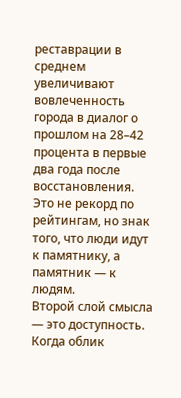реставрации в среднем увеличивают вовлеченность города в диалог о прошлом на 28–42 процента в первые два года после восстановления. Это не рекорд по рейтингам, но знак того, что люди идут к памятнику, а памятник — к людям.
Второй слой смысла — это доступность. Когда облик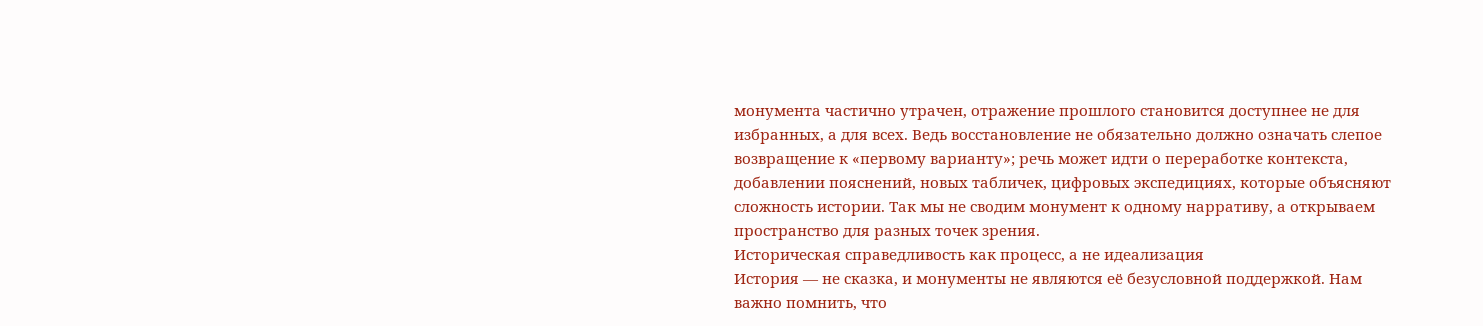монумента частично утрачен, отражение прошлого становится доступнее не для избранных, а для всех. Ведь восстановление не обязательно должно означать слепое возвращение к «первому варианту»; речь может идти о переработке контекста, добавлении пояснений, новых табличек, цифровых экспедициях, которые объясняют сложность истории. Так мы не сводим монумент к одному нарративу, а открываем пространство для разных точек зрения.
Историческая справедливость как процесс, а не идеализация
История — не сказка, и монументы не являются её безусловной поддержкой. Нам важно помнить, что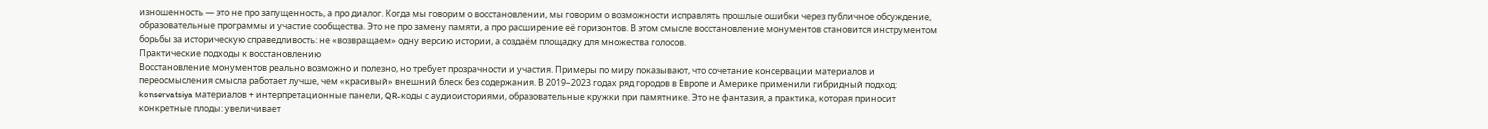изношенность — это не про запущенность, а про диалог. Когда мы говорим о восстановлении, мы говорим о возможности исправлять прошлые ошибки через публичное обсуждение, образовательные программы и участие сообщества. Это не про замену памяти, а про расширение её горизонтов. В этом смысле восстановление монументов становится инструментом борьбы за историческую справедливость: не «возвращаем» одну версию истории, а создаём площадку для множества голосов.
Практические подходы к восстановлению
Восстановление монументов реально возможно и полезно, но требует прозрачности и участия. Примеры по миру показывают, что сочетание консервации материалов и переосмысления смысла работает лучше, чем «красивый» внешний блеск без содержания. В 2019–2023 годах ряд городов в Европе и Америке применили гибридный подход: konservatsiya материалов + интерпретационные панели, QR-коды с аудиоисториями, образовательные кружки при памятнике. Это не фантазия, а практика, которая приносит конкретные плоды: увеличивает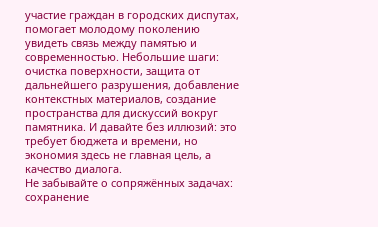участие граждан в городских диспутах, помогает молодому поколению увидеть связь между памятью и современностью. Небольшие шаги: очистка поверхности, защита от дальнейшего разрушения, добавление контекстных материалов, создание пространства для дискуссий вокруг памятника. И давайте без иллюзий: это требует бюджета и времени, но экономия здесь не главная цель, а качество диалога.
Не забывайте о сопряжённых задачах: сохранение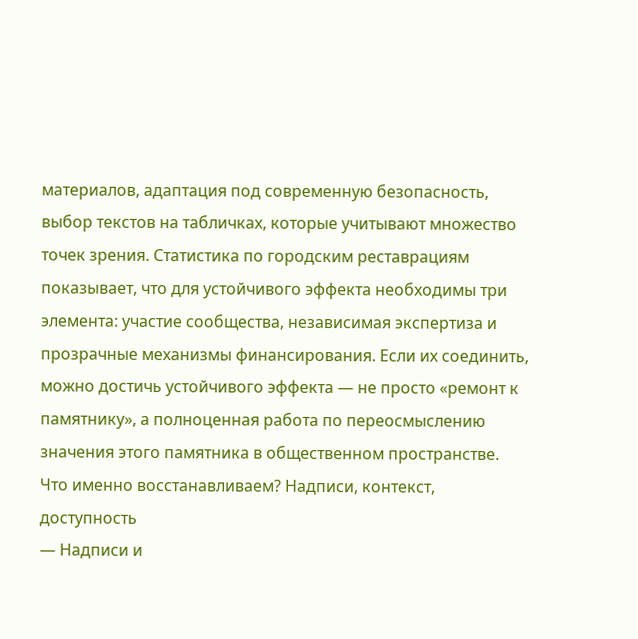материалов, адаптация под современную безопасность, выбор текстов на табличках, которые учитывают множество точек зрения. Статистика по городским реставрациям показывает, что для устойчивого эффекта необходимы три элемента: участие сообщества, независимая экспертиза и прозрачные механизмы финансирования. Если их соединить, можно достичь устойчивого эффекта — не просто «ремонт к памятнику», а полноценная работа по переосмыслению значения этого памятника в общественном пространстве.
Что именно восстанавливаем? Надписи, контекст, доступность
— Надписи и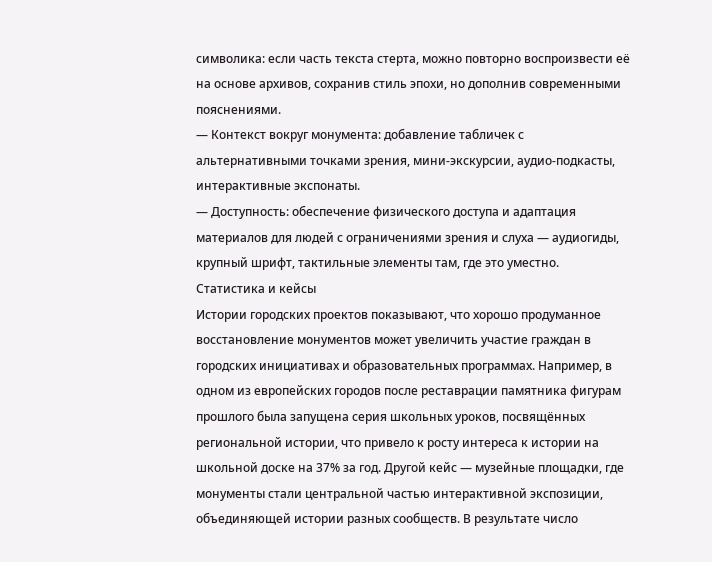символика: если часть текста стерта, можно повторно воспроизвести её на основе архивов, сохранив стиль эпохи, но дополнив современными пояснениями.
— Контекст вокруг монумента: добавление табличек с альтернативными точками зрения, мини-экскурсии, аудио-подкасты, интерактивные экспонаты.
— Доступность: обеспечение физического доступа и адаптация материалов для людей с ограничениями зрения и слуха — аудиогиды, крупный шрифт, тактильные элементы там, где это уместно.
Статистика и кейсы
Истории городских проектов показывают, что хорошо продуманное восстановление монументов может увеличить участие граждан в городских инициативах и образовательных программах. Например, в одном из европейских городов после реставрации памятника фигурам прошлого была запущена серия школьных уроков, посвящённых региональной истории, что привело к росту интереса к истории на школьной доске на 37% за год. Другой кейс — музейные площадки, где монументы стали центральной частью интерактивной экспозиции, объединяющей истории разных сообществ. В результате число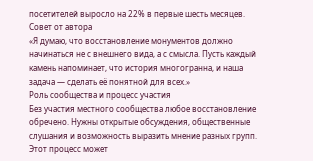посетителей выросло на 22% в первые шесть месяцев.
Совет от автора
«Я думаю, что восстановление монументов должно начинаться не с внешнего вида, а с смысла. Пусть каждый камень напоминает, что история многогранна, и наша задача — сделать её понятной для всех.»
Роль сообщества и процесс участия
Без участия местного сообщества любое восстановление обречено. Нужны открытые обсуждения, общественные слушания и возможность выразить мнение разных групп. Этот процесс может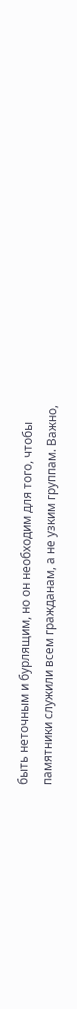быть неточным и бурлящим, но он необходим для того, чтобы памятники служили всем гражданам, а не узким группам. Важно,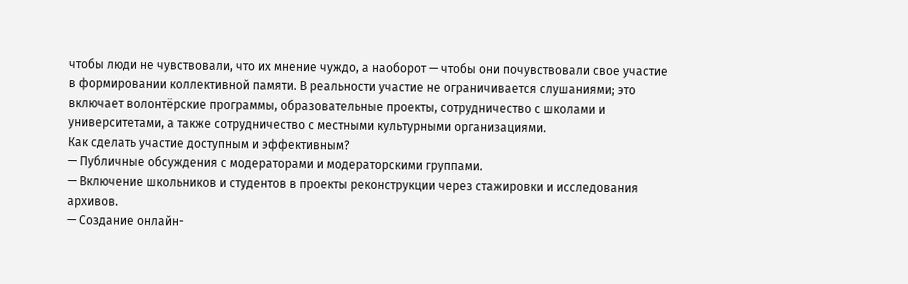чтобы люди не чувствовали, что их мнение чуждо, а наоборот — чтобы они почувствовали свое участие в формировании коллективной памяти. В реальности участие не ограничивается слушаниями; это включает волонтёрские программы, образовательные проекты, сотрудничество с школами и университетами, а также сотрудничество с местными культурными организациями.
Как сделать участие доступным и эффективным?
— Публичные обсуждения с модераторами и модераторскими группами.
— Включение школьников и студентов в проекты реконструкции через стажировки и исследования архивов.
— Создание онлайн-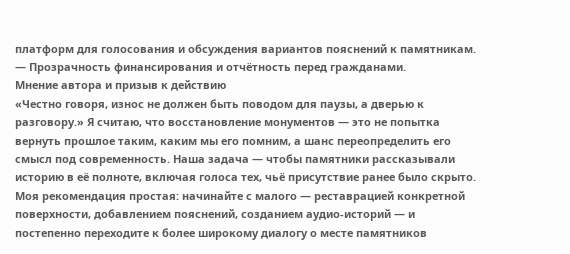платформ для голосования и обсуждения вариантов пояснений к памятникам.
— Прозрачность финансирования и отчётность перед гражданами.
Мнение автора и призыв к действию
«Честно говоря, износ не должен быть поводом для паузы, а дверью к разговору.» Я считаю, что восстановление монументов — это не попытка вернуть прошлое таким, каким мы его помним, а шанс переопределить его смысл под современность. Наша задача — чтобы памятники рассказывали историю в её полноте, включая голоса тех, чьё присутствие ранее было скрыто. Моя рекомендация простая: начинайте с малого — реставрацией конкретной поверхности, добавлением пояснений, созданием аудио-историй — и постепенно переходите к более широкому диалогу о месте памятников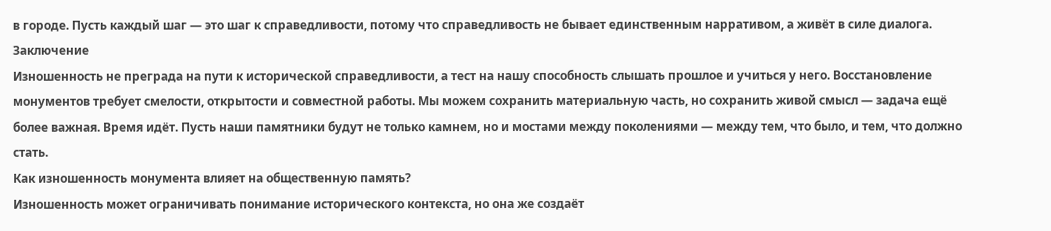в городе. Пусть каждый шаг — это шаг к справедливости, потому что справедливость не бывает единственным нарративом, а живёт в силе диалога.
Заключение
Изношенность не преграда на пути к исторической справедливости, а тест на нашу способность слышать прошлое и учиться у него. Восстановление монументов требует смелости, открытости и совместной работы. Мы можем сохранить материальную часть, но сохранить живой смысл — задача ещё более важная. Время идёт. Пусть наши памятники будут не только камнем, но и мостами между поколениями — между тем, что было, и тем, что должно стать.
Как изношенность монумента влияет на общественную память?
Изношенность может ограничивать понимание исторического контекста, но она же создаёт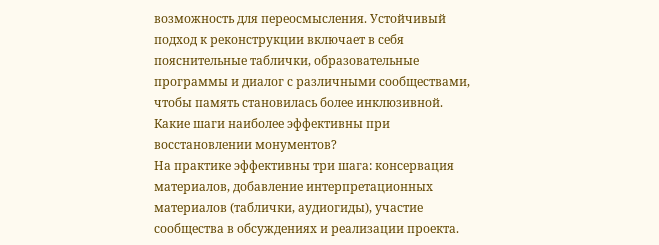возможность для переосмысления. Устойчивый подход к реконструкции включает в себя пояснительные таблички, образовательные программы и диалог с различными сообществами, чтобы память становилась более инклюзивной.
Какие шаги наиболее эффективны при восстановлении монументов?
На практике эффективны три шага: консервация материалов, добавление интерпретационных материалов (таблички, аудиогиды), участие сообщества в обсуждениях и реализации проекта.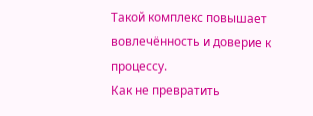Такой комплекс повышает вовлечённость и доверие к процессу.
Как не превратить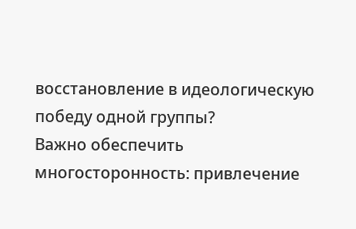восстановление в идеологическую победу одной группы?
Важно обеспечить многосторонность: привлечение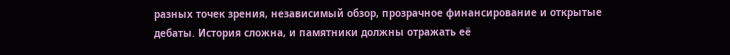разных точек зрения, независимый обзор, прозрачное финансирование и открытые дебаты. История сложна, и памятники должны отражать её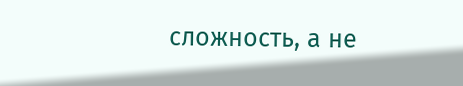сложность, а не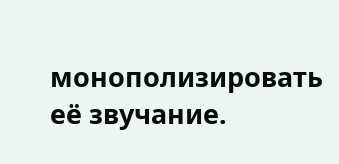монополизировать её звучание.